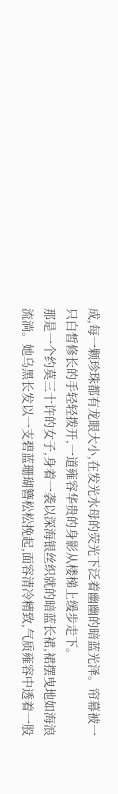成,每一颗珍珠都有龙眼大小,在发光水母的荧光下泛着幽幽的暗蓝光泽。帘幕被一只白皙修长的手轻轻拨开,一道雍容华贵的身影从楼梯上缓步走下。
那是一个约莫三十许的女子,身着一袭以深海银丝织就的暗蓝长裙,裙摆曳地如海浪流淌。她乌黑长发以一支碧蓝珊瑚簪松松挽起,面容清冷精致,气质雍容中透着一股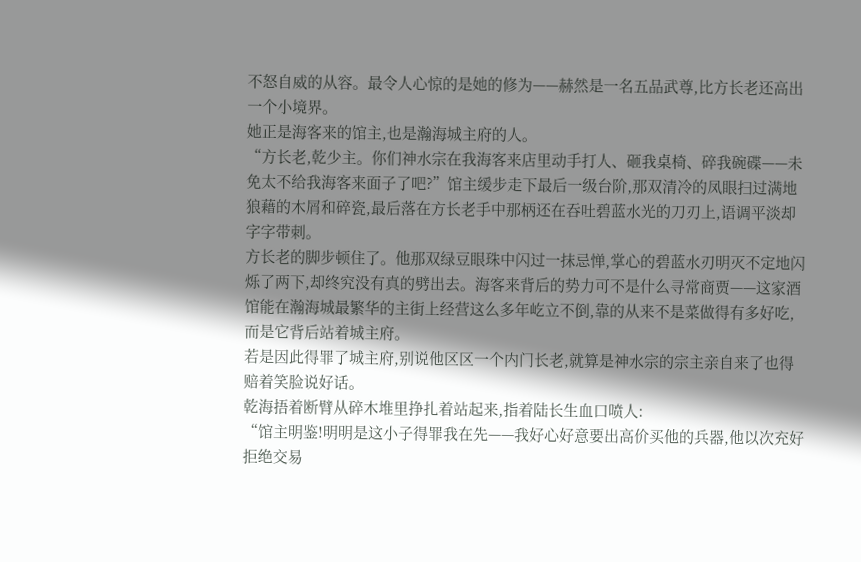不怒自威的从容。最令人心惊的是她的修为——赫然是一名五品武尊,比方长老还高出一个小境界。
她正是海客来的馆主,也是瀚海城主府的人。
“方长老,乾少主。你们神水宗在我海客来店里动手打人、砸我桌椅、碎我碗碟——未免太不给我海客来面子了吧?”馆主缓步走下最后一级台阶,那双清冷的凤眼扫过满地狼藉的木屑和碎瓷,最后落在方长老手中那柄还在吞吐碧蓝水光的刀刃上,语调平淡却字字带刺。
方长老的脚步顿住了。他那双绿豆眼珠中闪过一抹忌惮,掌心的碧蓝水刃明灭不定地闪烁了两下,却终究没有真的劈出去。海客来背后的势力可不是什么寻常商贾——这家酒馆能在瀚海城最繁华的主街上经营这么多年屹立不倒,靠的从来不是菜做得有多好吃,而是它背后站着城主府。
若是因此得罪了城主府,别说他区区一个内门长老,就算是神水宗的宗主亲自来了也得赔着笑脸说好话。
乾海捂着断臂从碎木堆里挣扎着站起来,指着陆长生血口喷人:
“馆主明鉴!明明是这小子得罪我在先——我好心好意要出高价买他的兵器,他以次充好拒绝交易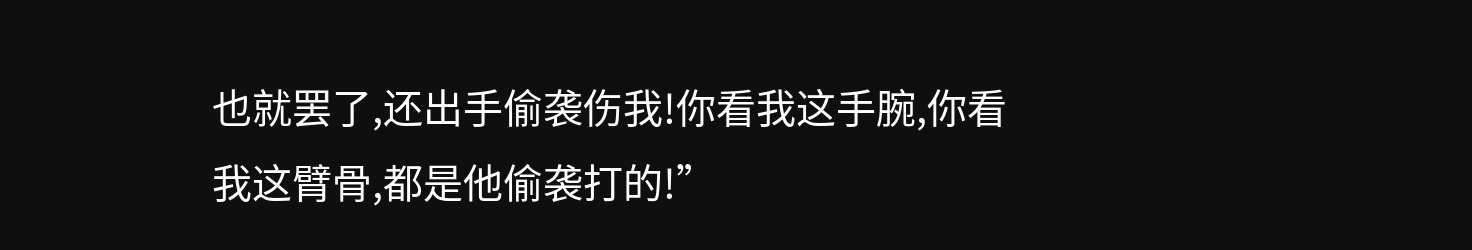也就罢了,还出手偷袭伤我!你看我这手腕,你看我这臂骨,都是他偷袭打的!”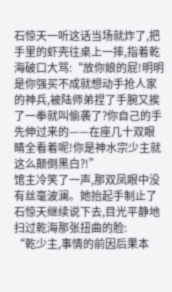石惊天一听这话当场就炸了,把手里的虾壳往桌上一摔,指着乾海破口大骂:“放你娘的屁!明明是你强买不成就想动手抢人家的神兵,被陆师弟捏了手腕又挨了一拳就叫偷袭了?你自己的手先伸过来的——在座几十双眼睛全看着呢!你是神水宗少主就这么颠倒黑白?!”
馆主冷笑了一声,那双凤眼中没有丝毫波澜。她抬起手制止了石惊天继续说下去,目光平静地扫过乾海那张扭曲的脸:
“乾少主,事情的前因后果本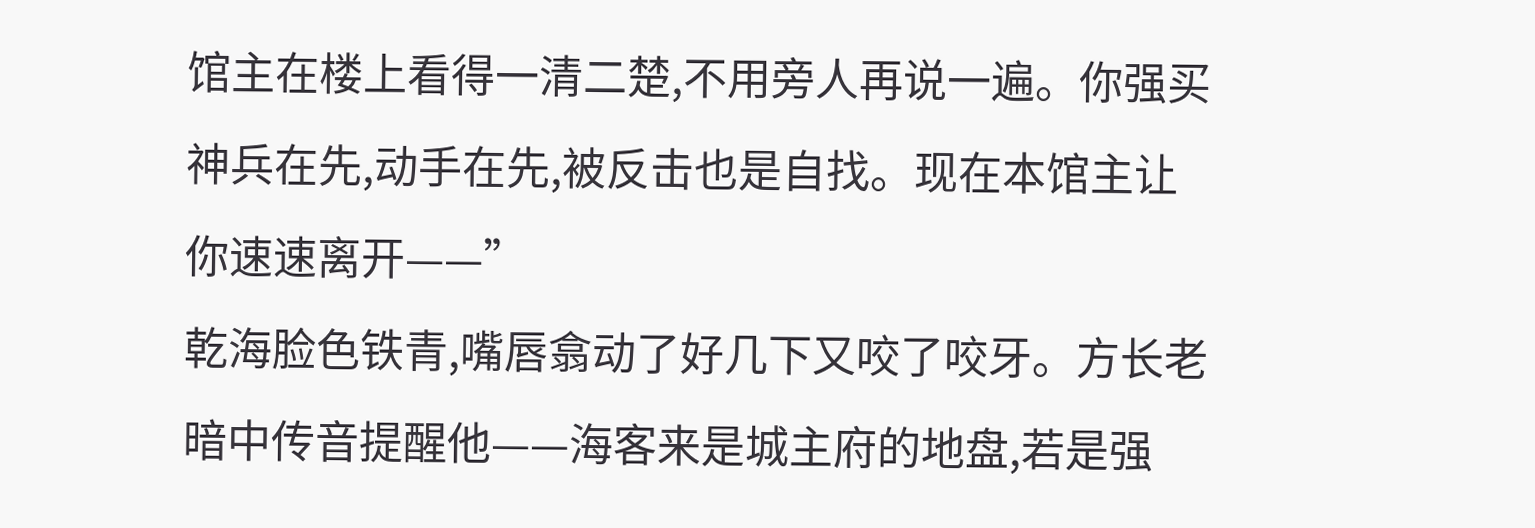馆主在楼上看得一清二楚,不用旁人再说一遍。你强买神兵在先,动手在先,被反击也是自找。现在本馆主让你速速离开——”
乾海脸色铁青,嘴唇翕动了好几下又咬了咬牙。方长老暗中传音提醒他——海客来是城主府的地盘,若是强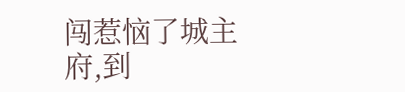闯惹恼了城主府,到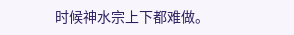时候神水宗上下都难做。